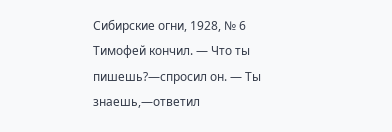Сибирские огни, 1928, № 6
Тимофей кончил. — Что ты пишешь?—спросил он. — Ты знаешь,—ответил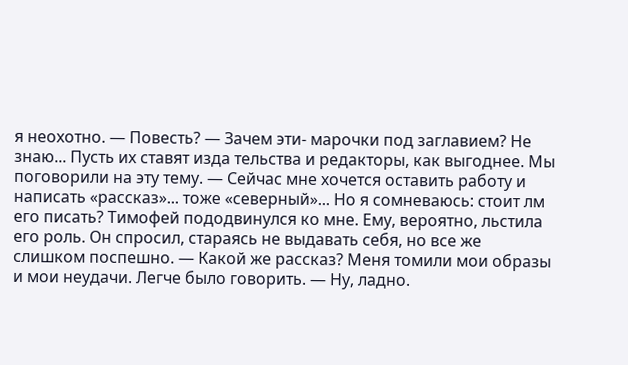я неохотно. — Повесть? — Зачем эти- марочки под заглавием? Не знаю... Пусть их ставят изда тельства и редакторы, как выгоднее. Мы поговорили на эту тему. — Сейчас мне хочется оставить работу и написать «рассказ»... тоже «северный»... Но я сомневаюсь: стоит лм его писать? Тимофей пододвинулся ко мне. Ему, вероятно, льстила его роль. Он спросил, стараясь не выдавать себя, но все же слишком поспешно. — Какой же рассказ? Меня томили мои образы и мои неудачи. Легче было говорить. — Ну, ладно.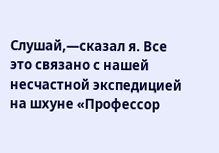Слушай,—сказал я. Все это связано с нашей несчастной экспедицией на шхуне «Профессор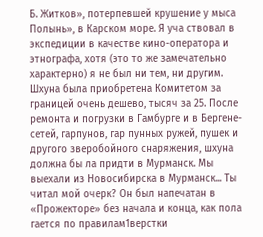Б. Житков», потерпевшей крушение у мыса Полынь», в Карском море. Я уча ствовал в экспедиции в качестве кино-оператора и этнографа, хотя (это то же замечательно характерно) я не был ни тем, ни другим. Шхуна была приобретена Комитетом за границей очень дешево, тысяч за 25. После ремонта и погрузки в Гамбурге и в Бергене- сетей, гарпунов, гар пунных ружей, пушек и другого зверобойного снаряжения, шхуна должна бы ла придти в Мурманск. Мы выехали из Новосибирска в Мурманск... Ты читал мой очерк? Он был напечатан в «Прожекторе» без начала и конца, как пола гается по правилам1верстки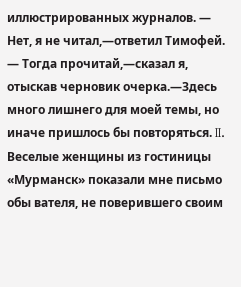иллюстрированных журналов. — Нет, я не читал,—ответил Тимофей. — Тогда прочитай,—сказал я, отыскав черновик очерка.—Здесь много лишнего для моей темы, но иначе пришлось бы повторяться. II. Веселые женщины из гостиницы «Мурманск» показали мне письмо обы вателя, не поверившего своим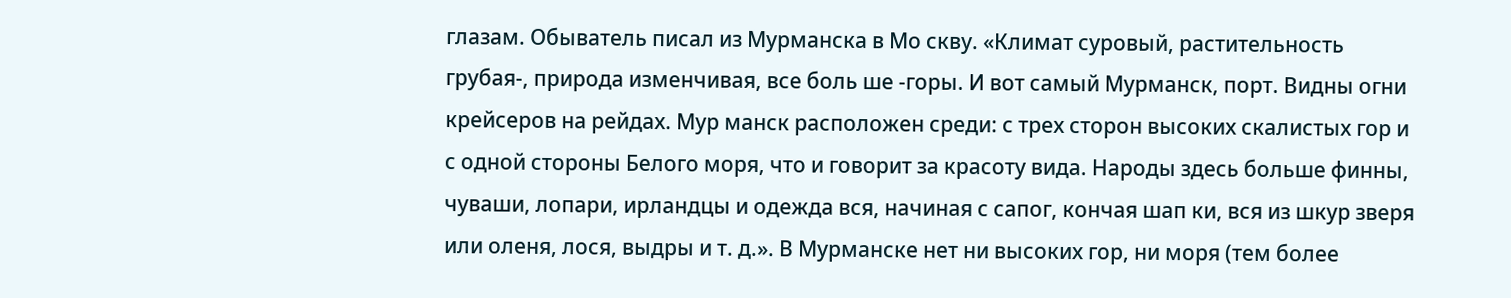глазам. Обыватель писал из Мурманска в Мо скву. «Климат суровый, растительность грубая-, природа изменчивая, все боль ше -горы. И вот самый Мурманск, порт. Видны огни крейсеров на рейдах. Мур манск расположен среди: с трех сторон высоких скалистых гор и с одной стороны Белого моря, что и говорит за красоту вида. Народы здесь больше финны, чуваши, лопари, ирландцы и одежда вся, начиная с сапог, кончая шап ки, вся из шкур зверя или оленя, лося, выдры и т. д.». В Мурманске нет ни высоких гор, ни моря (тем более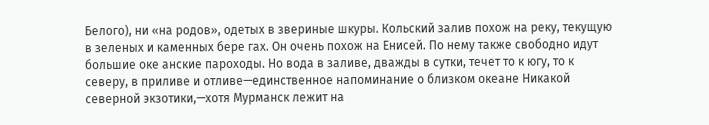Белого), ни «на родов», одетых в звериные шкуры. Кольский залив похож на реку, текущую в зеленых и каменных бере гах. Он очень похож на Енисей. По нему также свободно идут большие оке анские пароходы. Но вода в заливе, дважды в сутки, течет то к югу, то к северу, в приливе и отливе—единственное напоминание о близком океане Никакой северной экзотики,—хотя Мурманск лежит на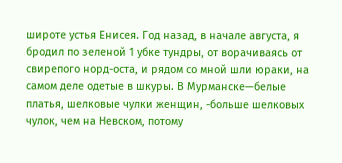широте устья Енисея. Год назад, в начале августа, я бродил по зеленой 1 убке тундры, от ворачиваясь от свирепого норд-оста, и рядом со мной шли юраки, на самом деле одетые в шкуры. В Мурманске—белые платья, шелковые чулки женщин, -больше шелковых чулок, чем на Невском, потому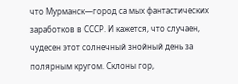что Мурманск—город са мых фантастических заработков в СССР. И кажется, что случаен, чудесен этот солнечный знойный день за полярным кругом. Склоны гор,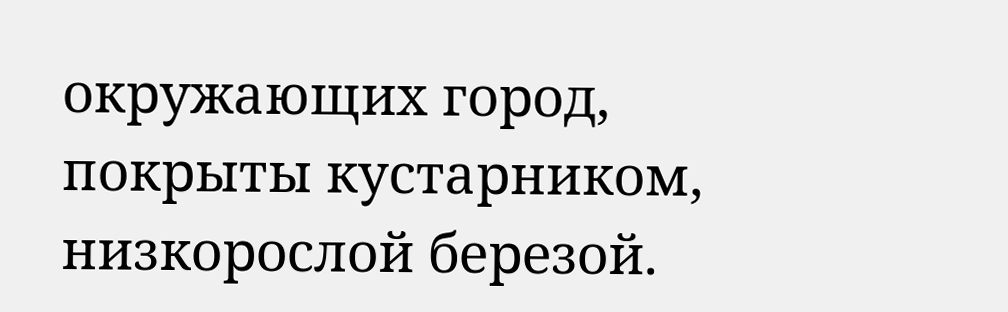окружающих город, покрыты кустарником, низкорослой березой.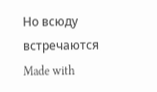Но всюду встречаются
Made with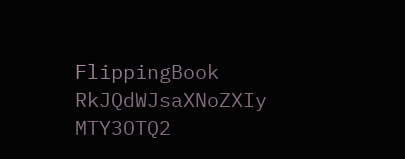FlippingBook
RkJQdWJsaXNoZXIy MTY3OTQ2